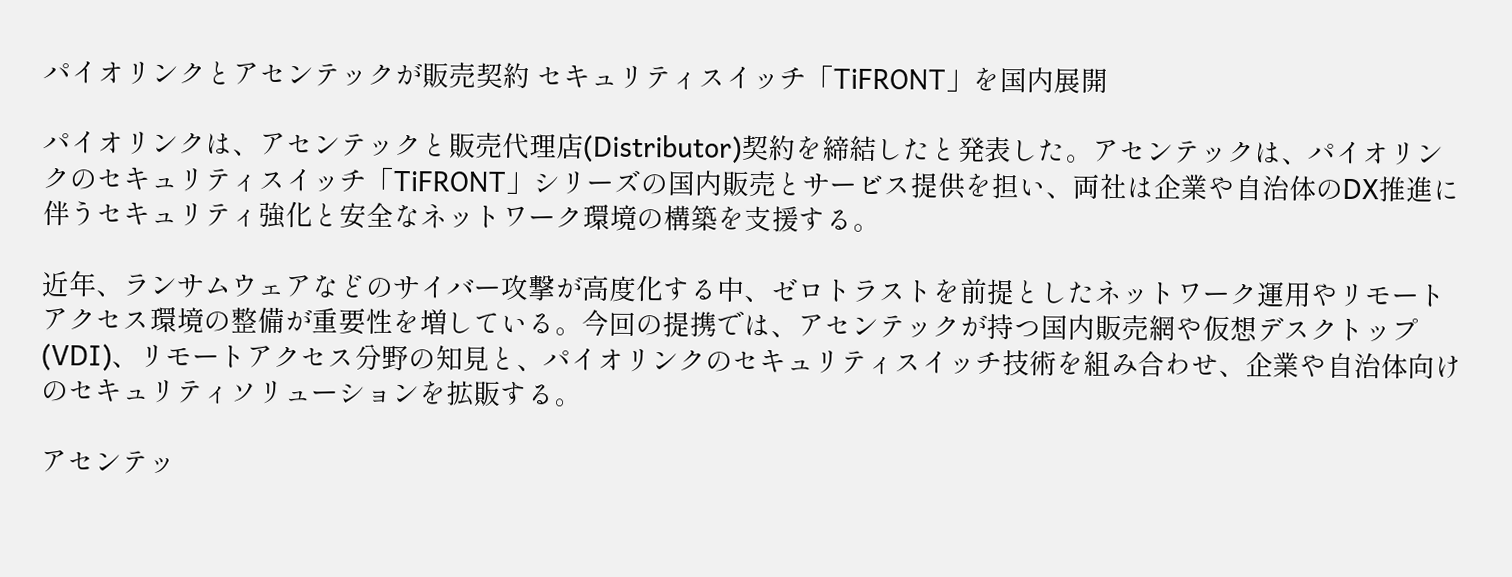パイオリンクとアセンテックが販売契約 セキュリティスイッチ「TiFRONT」を国内展開

パイオリンクは、アセンテックと販売代理店(Distributor)契約を締結したと発表した。アセンテックは、パイオリンクのセキュリティスイッチ「TiFRONT」シリーズの国内販売とサービス提供を担い、両社は企業や自治体のDX推進に伴うセキュリティ強化と安全なネットワーク環境の構築を支援する。

近年、ランサムウェアなどのサイバー攻撃が高度化する中、ゼロトラストを前提としたネットワーク運用やリモートアクセス環境の整備が重要性を増している。今回の提携では、アセンテックが持つ国内販売網や仮想デスクトップ(VDI)、リモートアクセス分野の知見と、パイオリンクのセキュリティスイッチ技術を組み合わせ、企業や自治体向けのセキュリティソリューションを拡販する。

アセンテッ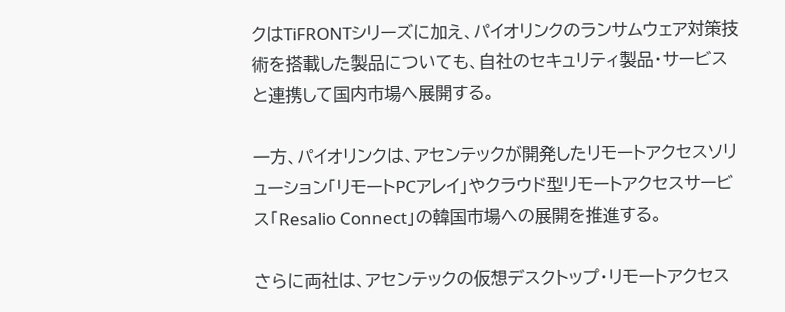クはTiFRONTシリーズに加え、パイオリンクのランサムウェア対策技術を搭載した製品についても、自社のセキュリティ製品・サービスと連携して国内市場へ展開する。

一方、パイオリンクは、アセンテックが開発したリモートアクセスソリューション「リモートPCアレイ」やクラウド型リモートアクセスサービス「Resalio Connect」の韓国市場への展開を推進する。

さらに両社は、アセンテックの仮想デスクトップ・リモートアクセス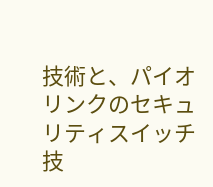技術と、パイオリンクのセキュリティスイッチ技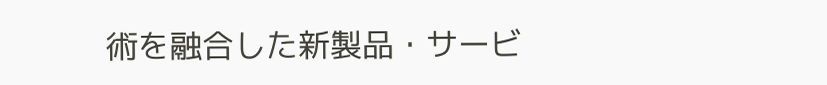術を融合した新製品・サービ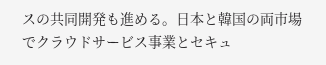スの共同開発も進める。日本と韓国の両市場でクラウドサービス事業とセキュ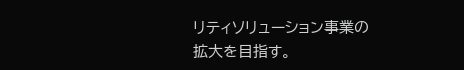リティソリューション事業の拡大を目指す。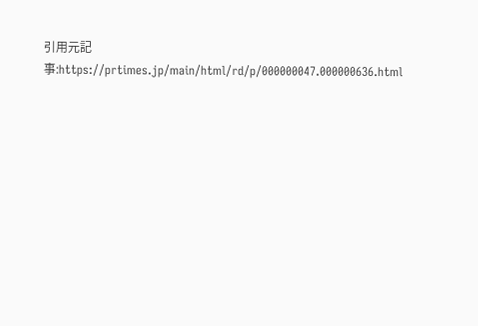引用元記事:https://prtimes.jp/main/html/rd/p/000000047.000000636.html